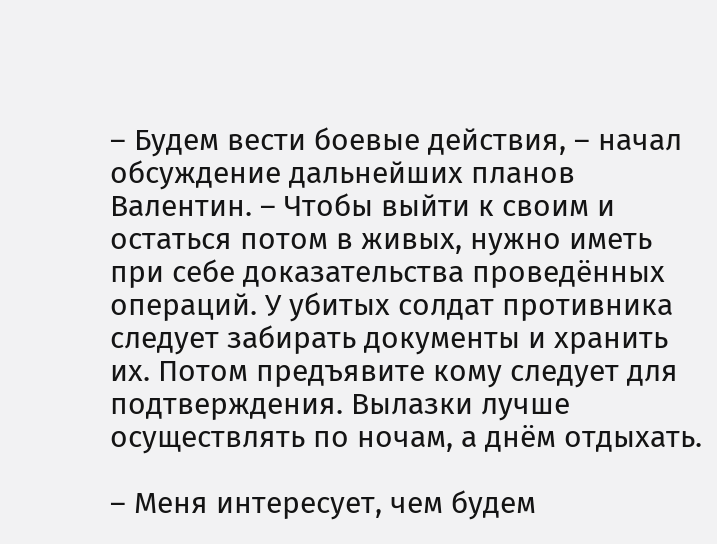– Будем вести боевые действия, – начал обсуждение дальнейших планов Валентин. – Чтобы выйти к своим и остаться потом в живых, нужно иметь при себе доказательства проведённых операций. У убитых солдат противника следует забирать документы и хранить их. Потом предъявите кому следует для подтверждения. Вылазки лучше осуществлять по ночам, а днём отдыхать.

– Меня интересует, чем будем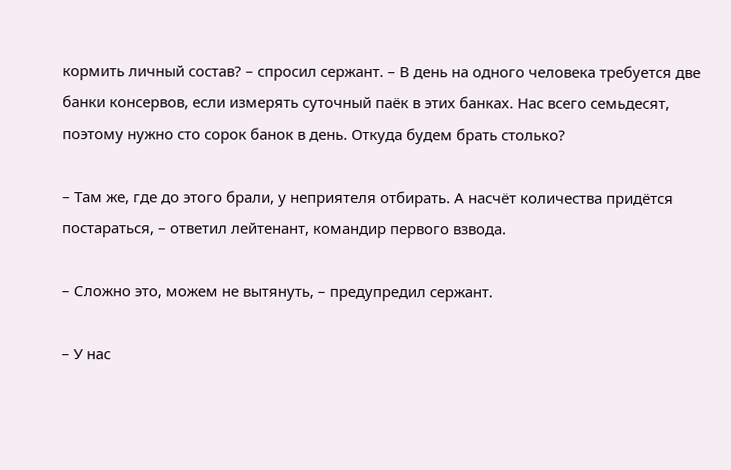кормить личный состав? – спросил сержант. – В день на одного человека требуется две банки консервов, если измерять суточный паёк в этих банках. Нас всего семьдесят, поэтому нужно сто сорок банок в день. Откуда будем брать столько?

– Там же, где до этого брали, у неприятеля отбирать. А насчёт количества придётся постараться, – ответил лейтенант, командир первого взвода.

– Сложно это, можем не вытянуть, – предупредил сержант.

– У нас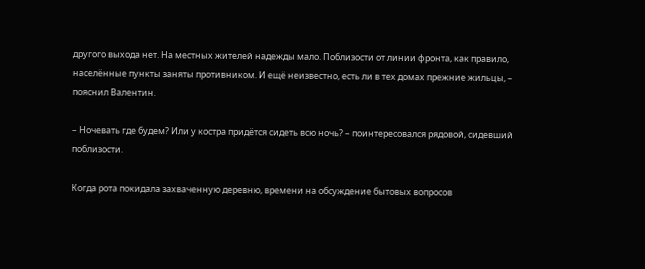другого выхода нет. На местных жителей надежды мало. Поблизости от линии фронта, как правило, населённые пункты заняты противником. И ещё неизвестно, есть ли в тех домах прежние жильцы, – пояснил Валентин.

– Ночевать где будем? Или у костра придётся сидеть всю ночь? – поинтересовался рядовой, сидевший поблизости.

Когда рота покидала захваченную деревню, времени на обсуждение бытовых вопросов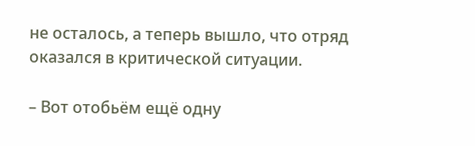не осталось, а теперь вышло, что отряд оказался в критической ситуации.

– Вот отобьём ещё одну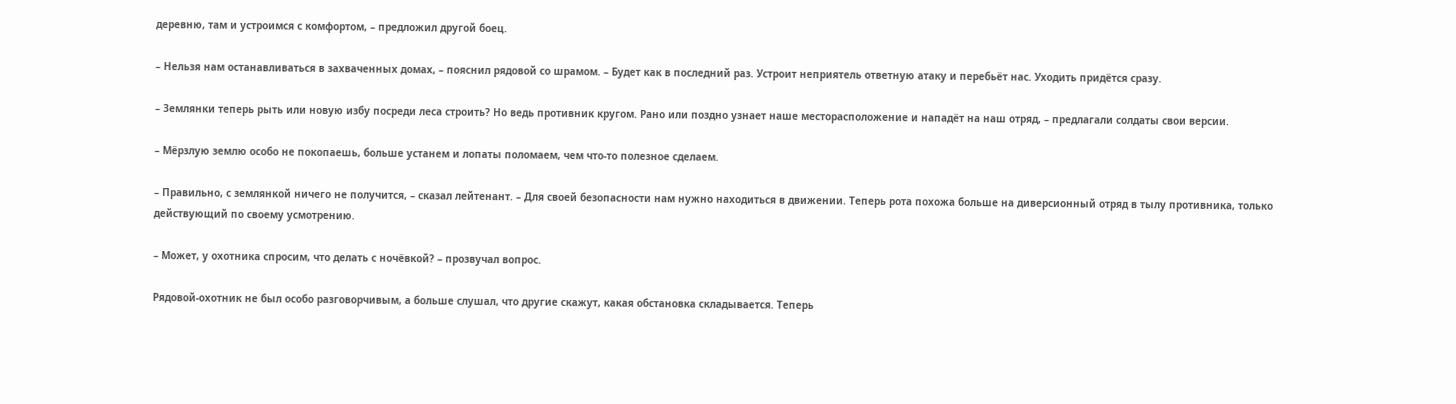деревню, там и устроимся с комфортом, – предложил другой боец.

– Нельзя нам останавливаться в захваченных домах, – пояснил рядовой со шрамом. – Будет как в последний раз. Устроит неприятель ответную атаку и перебьёт нас. Уходить придётся сразу.

– Землянки теперь рыть или новую избу посреди леса строить? Но ведь противник кругом. Рано или поздно узнает наше месторасположение и нападёт на наш отряд, – предлагали солдаты свои версии.

– Мёрзлую землю особо не покопаешь, больше устанем и лопаты поломаем, чем что-то полезное сделаем.

– Правильно, с землянкой ничего не получится, – сказал лейтенант. – Для своей безопасности нам нужно находиться в движении. Теперь рота похожа больше на диверсионный отряд в тылу противника, только действующий по своему усмотрению.

– Может, у охотника спросим, что делать с ночёвкой? – прозвучал вопрос.

Рядовой-охотник не был особо разговорчивым, а больше слушал, что другие скажут, какая обстановка складывается. Теперь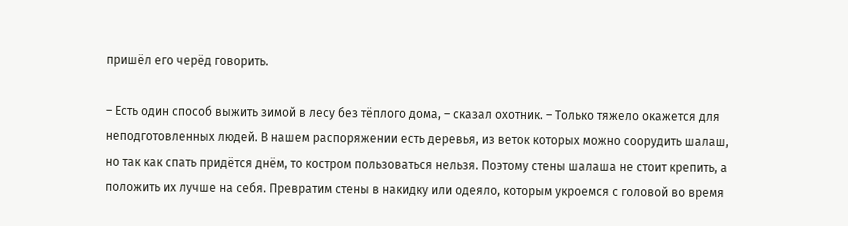пришёл его черёд говорить.

– Есть один способ выжить зимой в лесу без тёплого дома, – сказал охотник. – Только тяжело окажется для неподготовленных людей. В нашем распоряжении есть деревья, из веток которых можно соорудить шалаш, но так как спать придётся днём, то костром пользоваться нельзя. Поэтому стены шалаша не стоит крепить, а положить их лучше на себя. Превратим стены в накидку или одеяло, которым укроемся с головой во время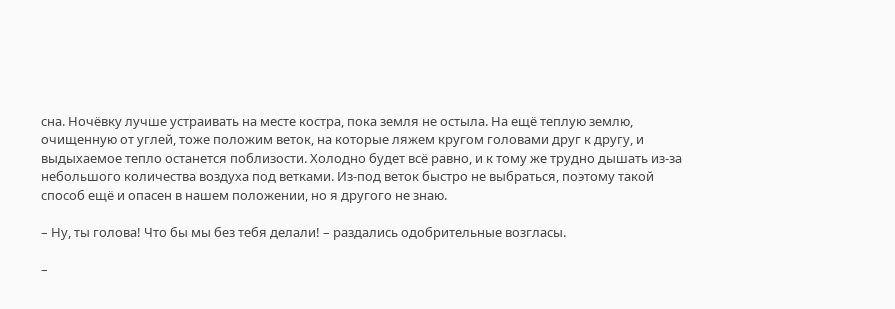сна. Ночёвку лучше устраивать на месте костра, пока земля не остыла. На ещё теплую землю, очищенную от углей, тоже положим веток, на которые ляжем кругом головами друг к другу, и выдыхаемое тепло останется поблизости. Холодно будет всё равно, и к тому же трудно дышать из-за небольшого количества воздуха под ветками. Из-под веток быстро не выбраться, поэтому такой способ ещё и опасен в нашем положении, но я другого не знаю.

– Ну, ты голова! Что бы мы без тебя делали! – раздались одобрительные возгласы.

–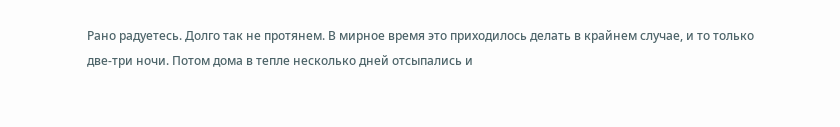Рано радуетесь. Долго так не протянем. В мирное время это приходилось делать в крайнем случае, и то только две-три ночи. Потом дома в тепле несколько дней отсыпались и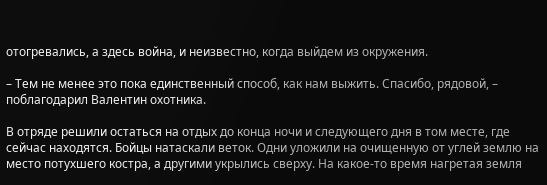отогревались, а здесь война, и неизвестно, когда выйдем из окружения.

– Тем не менее это пока единственный способ, как нам выжить. Спасибо, рядовой, – поблагодарил Валентин охотника.

В отряде решили остаться на отдых до конца ночи и следующего дня в том месте, где сейчас находятся. Бойцы натаскали веток. Одни уложили на очищенную от углей землю на место потухшего костра, а другими укрылись сверху. На какое-то время нагретая земля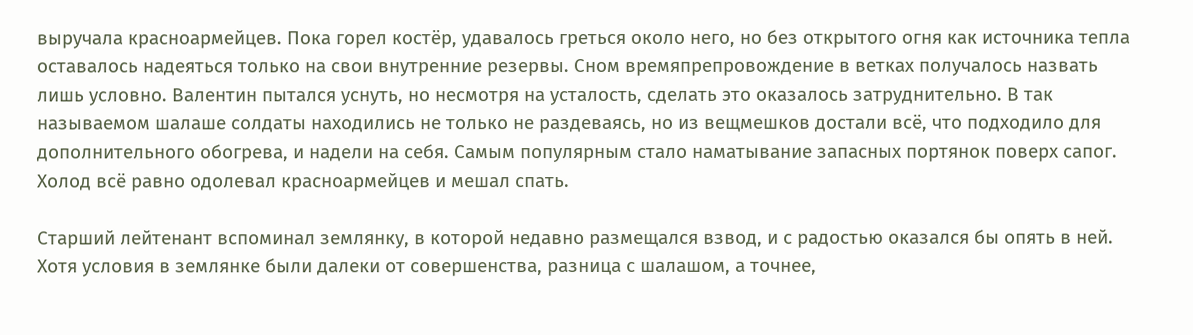выручала красноармейцев. Пока горел костёр, удавалось греться около него, но без открытого огня как источника тепла оставалось надеяться только на свои внутренние резервы. Сном времяпрепровождение в ветках получалось назвать лишь условно. Валентин пытался уснуть, но несмотря на усталость, сделать это оказалось затруднительно. В так называемом шалаше солдаты находились не только не раздеваясь, но из вещмешков достали всё, что подходило для дополнительного обогрева, и надели на себя. Самым популярным стало наматывание запасных портянок поверх сапог. Холод всё равно одолевал красноармейцев и мешал спать.

Старший лейтенант вспоминал землянку, в которой недавно размещался взвод, и с радостью оказался бы опять в ней. Хотя условия в землянке были далеки от совершенства, разница с шалашом, а точнее,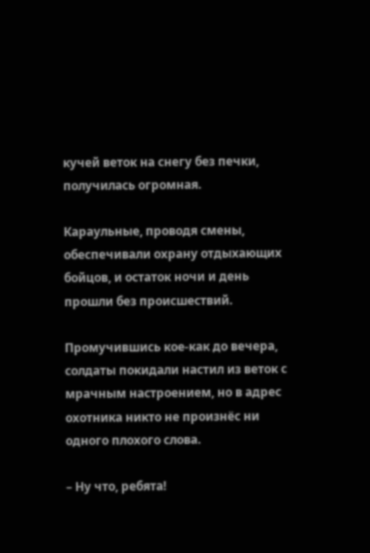кучей веток на снегу без печки, получилась огромная.

Караульные, проводя смены, обеспечивали охрану отдыхающих бойцов, и остаток ночи и день прошли без происшествий.

Промучившись кое-как до вечера, солдаты покидали настил из веток с мрачным настроением, но в адрес охотника никто не произнёс ни одного плохого слова.

– Ну что, ребята!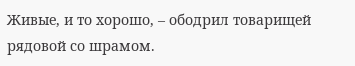Живые, и то хорошо, – ободрил товарищей рядовой со шрамом.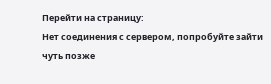Перейти на страницу:
Нет соединения с сервером, попробуйте зайти чуть позже